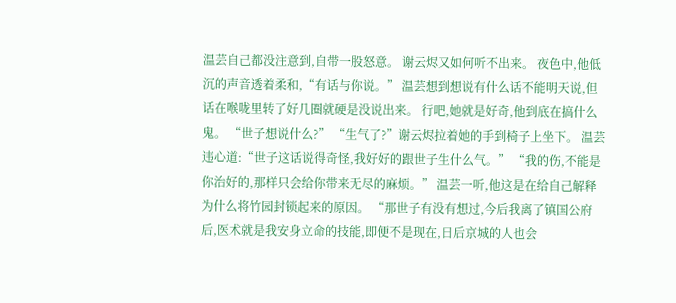温芸自己都没注意到,自带一股怒意。 谢云烬又如何听不出来。 夜色中,他低沉的声音透着柔和,“有话与你说。” 温芸想到想说有什么话不能明天说,但话在喉咙里转了好几圈就硬是没说出来。 行吧,她就是好奇,他到底在搞什么鬼。 “世子想说什么?” “生气了?”谢云烬拉着她的手到椅子上坐下。 温芸违心道:“世子这话说得奇怪,我好好的跟世子生什么气。” “我的伤,不能是你治好的,那样只会给你带来无尽的麻烦。” 温芸一听,他这是在给自己解释为什么将竹园封锁起来的原因。 “那世子有没有想过,今后我离了镇国公府后,医术就是我安身立命的技能,即便不是现在,日后京城的人也会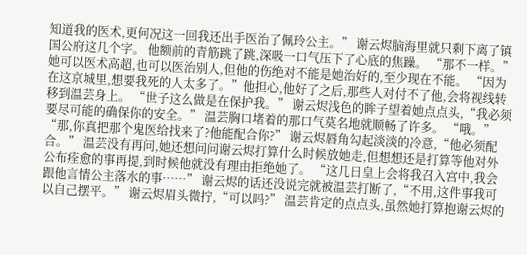知道我的医术,更何况这一回我还出手医治了佩玲公主。” 谢云烬脑海里就只剩下离了镇国公府这几个字。 他额前的青筋跳了跳,深吸一口气压下了心底的焦躁。 “那不一样。”她可以医术高超,也可以医治别人,但他的伤绝对不能是她治好的,至少现在不能。 “因为在这京城里,想要我死的人太多了。”他担心,他好了之后,那些人对付不了他,会将视线转移到温芸身上。 “世子这么做是在保护我。” 谢云烬浅色的眸子望着她点点头,“我必须要尽可能的确保你的安全。” 温芸胸口堵着的那口气莫名地就顺畅了许多。 “哦。” “那,你真把那个鬼医给找来了?他能配合你?” 谢云烬唇角勾起淡淡的冷意,“他必须配合。” 温芸没有再问,她还想问问谢云烬打算什么时候放她走,但想想还是打算等他对外公布痊愈的事再提,到时候他就没有理由拒绝她了。 “这几日皇上会将我召入宫中,我会跟他言情公主落水的事……” 谢云烬的话还没说完就被温芸打断了,“不用,这件事我可以自己摆平。” 谢云烬眉头微拧,“可以吗?” 温芸肯定的点点头,虽然她打算抱谢云烬的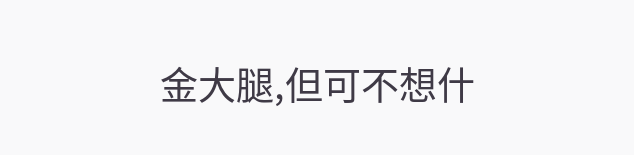金大腿,但可不想什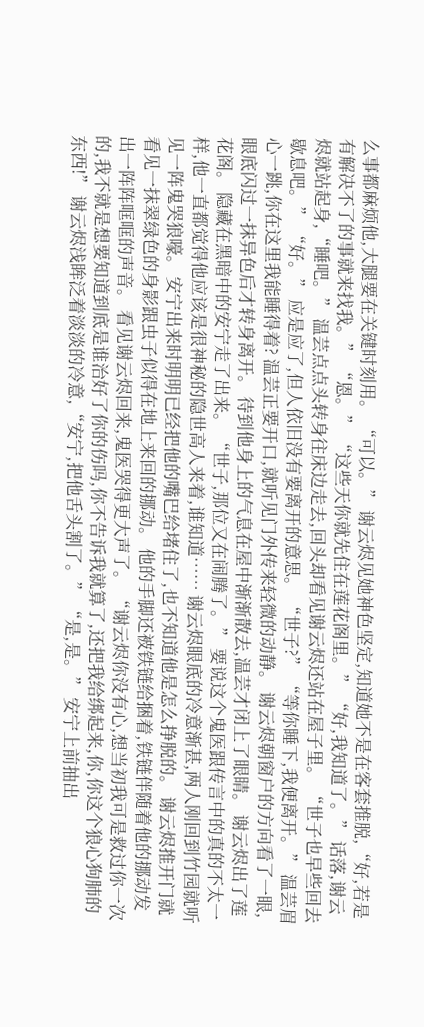么事都麻烦他,大腿要在关键时刻用。 “可以。” 谢云烬见她神色坚定,知道她不是在客套推脱,“好,若是有解决不了的事就来找我。” “恩。” “这些天你就先住在莲花阁里。” “好,我知道了。” 话落,谢云烬就站起身,“睡吧。” 温芸点点头转身往床边走去,回头却看见谢云烬还站在屋子里。 “世子也早些回去歇息吧。” “好。” 应是应了,但人依旧没有要离开的意思。 “世子?” “等你睡下,我便离开。” 温芸眉心一跳,你在这里我能睡得着? 温芸正要开口,就听见门外传来轻微的动静。 谢云烬朝窗户的方向看了一眼,眼底闪过一抹异色后才转身离开。 待到他身上的气息在屋中渐渐散去,温芸才闭上了眼睛。 谢云烬出了莲花阁。 隐藏在黑暗中的安宁走了出来。 “世子,那位又在闹腾了。” 要说这个鬼医跟传言中的真的不太一样,他一直都觉得他应该是很神秘的隐世高人来着,谁知道…… 谢云烬眼底的冷意渐甚,两人刚回到竹园就听见一阵鬼哭狼嚎。 安宁出来时明明已经把他的嘴巴给堵住了,也不知道他是怎么挣脱的。 谢云烬推开门就看见一抹翠绿色的身影跟虫子似得在地上来回的挪动。 他的手脚还被铁链给捆着,铁链伴随着他的挪动发出一阵阵哐哐的声音。 看见谢云烬回来,鬼医哭得更大声了。 “谢云烬你没有心,想当初我可是救过你一次的,我不就是想要知道到底是谁治好了你的伤吗,你不告诉我就算了,还把我给绑起来,你,你这个狼心狗肺的东西!” 谢云烬浅眸泛着淡淡的冷意,“安宁,把他舌头割了。” “是,是。” 安宁上前抽出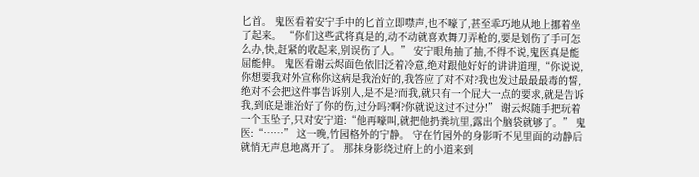匕首。 鬼医看着安宁手中的匕首立即噤声,也不嚎了,甚至乖巧地从地上挪着坐了起来。 “你们这些武将真是的,动不动就喜欢舞刀弄枪的,要是划伤了手可怎么办,快,赶紧的收起来,别误伤了人。” 安宁眼角抽了抽,不得不说,鬼医真是能屈能伸。 鬼医看谢云烬面色依旧泛着冷意,绝对跟他好好的讲讲道理,“你说说,你想要我对外宣称你这病是我治好的,我答应了对不对?我也发过最最最毒的誓,绝对不会把这件事告诉别人,是不是?而我,就只有一个屁大一点的要求,就是告诉我,到底是谁治好了你的伤,过分吗?啊?你就说这过不过分!” 谢云烬随手把玩着一个玉坠子,只对安宁道:“他再嚎叫,就把他扔粪坑里,露出个脑袋就够了。” 鬼医:“……” 这一晚,竹园格外的宁静。 守在竹园外的身影听不见里面的动静后就悄无声息地离开了。 那抹身影绕过府上的小道来到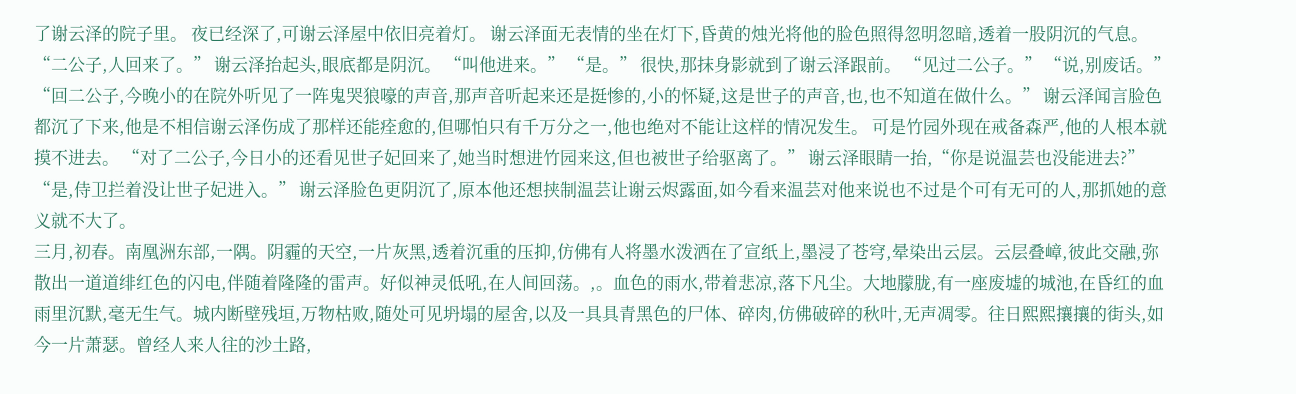了谢云泽的院子里。 夜已经深了,可谢云泽屋中依旧亮着灯。 谢云泽面无表情的坐在灯下,昏黄的烛光将他的脸色照得忽明忽暗,透着一股阴沉的气息。 “二公子,人回来了。” 谢云泽抬起头,眼底都是阴沉。 “叫他进来。” “是。” 很快,那抹身影就到了谢云泽跟前。 “见过二公子。” “说,别废话。” “回二公子,今晚小的在院外听见了一阵鬼哭狼嚎的声音,那声音听起来还是挺惨的,小的怀疑,这是世子的声音,也,也不知道在做什么。” 谢云泽闻言脸色都沉了下来,他是不相信谢云泽伤成了那样还能痊愈的,但哪怕只有千万分之一,他也绝对不能让这样的情况发生。 可是竹园外现在戒备森严,他的人根本就摸不进去。 “对了二公子,今日小的还看见世子妃回来了,她当时想进竹园来这,但也被世子给驱离了。” 谢云泽眼睛一抬,“你是说温芸也没能进去?” “是,侍卫拦着没让世子妃进入。” 谢云泽脸色更阴沉了,原本他还想挟制温芸让谢云烬露面,如今看来温芸对他来说也不过是个可有无可的人,那抓她的意义就不大了。
三月,初春。南凰洲东部,一隅。阴霾的天空,一片灰黑,透着沉重的压抑,仿佛有人将墨水泼洒在了宣纸上,墨浸了苍穹,晕染出云层。云层叠嶂,彼此交融,弥散出一道道绯红色的闪电,伴随着隆隆的雷声。好似神灵低吼,在人间回荡。,。血色的雨水,带着悲凉,落下凡尘。大地朦胧,有一座废墟的城池,在昏红的血雨里沉默,毫无生气。城内断壁残垣,万物枯败,随处可见坍塌的屋舍,以及一具具青黑色的尸体、碎肉,仿佛破碎的秋叶,无声凋零。往日熙熙攘攘的街头,如今一片萧瑟。曾经人来人往的沙土路,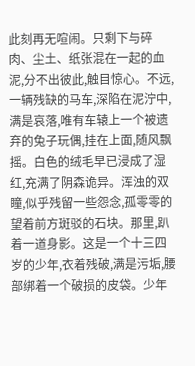此刻再无喧闹。只剩下与碎肉、尘土、纸张混在一起的血泥,分不出彼此,触目惊心。不远,一辆残缺的马车,深陷在泥泞中,满是哀落,唯有车辕上一个被遗弃的兔子玩偶,挂在上面,随风飘摇。白色的绒毛早已浸成了湿红,充满了阴森诡异。浑浊的双瞳,似乎残留一些怨念,孤零零的望着前方斑驳的石块。那里,趴着一道身影。这是一个十三四岁的少年,衣着残破,满是污垢,腰部绑着一个破损的皮袋。少年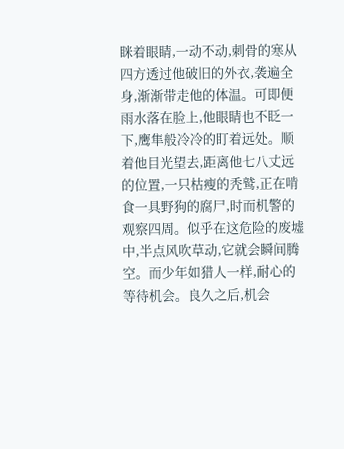眯着眼睛,一动不动,刺骨的寒从四方透过他破旧的外衣,袭遍全身,渐渐带走他的体温。可即便雨水落在脸上,他眼睛也不眨一下,鹰隼般冷冷的盯着远处。顺着他目光望去,距离他七八丈远的位置,一只枯瘦的秃鹫,正在啃食一具野狗的腐尸,时而机警的观察四周。似乎在这危险的废墟中,半点风吹草动,它就会瞬间腾空。而少年如猎人一样,耐心的等待机会。良久之后,机会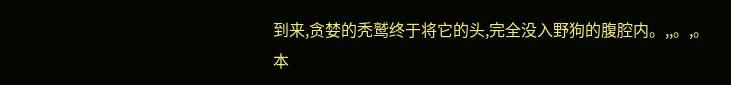到来,贪婪的秃鹫终于将它的头,完全没入野狗的腹腔内。,,。,。
本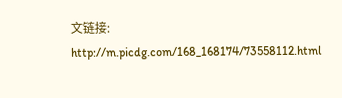文链接:
http://m.picdg.com/168_168174/73558112.html